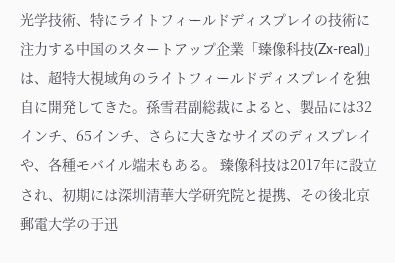光学技術、特にライトフィールドディスプレイの技術に注力する中国のスタートアップ企業「臻像科技(Zx-real)」は、超特大視域角のライトフィールドディスプレイを独自に開発してきた。孫雪君副総裁によると、製品には32インチ、65インチ、さらに大きなサイズのディスプレイや、各種モバイル端末もある。 臻像科技は2017年に設立され、初期には深圳清華大学研究院と提携、その後北京郵電大学の于迅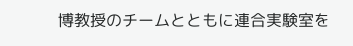博教授のチームとともに連合実験室を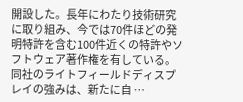開設した。長年にわたり技術研究に取り組み、今では70件ほどの発明特許を含む100件近くの特許やソフトウェア著作権を有している。 同社のライトフィールドディスプレイの強みは、新たに自 …